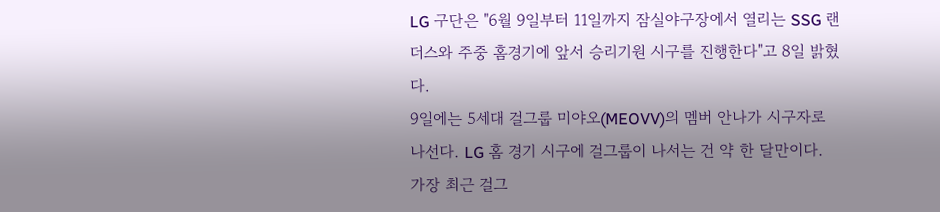LG 구단은 "6월 9일부터 11일까지 잠실야구장에서 열리는 SSG 랜더스와 주중 홈경기에 앞서 승리기원 시구를 진행한다"고 8일 밝혔다.
9일에는 5세대 걸그룹 미야오(MEOVV)의 멤버 안나가 시구자로 나선다. LG 홈 경기 시구에 걸그룹이 나서는 건 약 한 달만이다. 가장 최근 걸그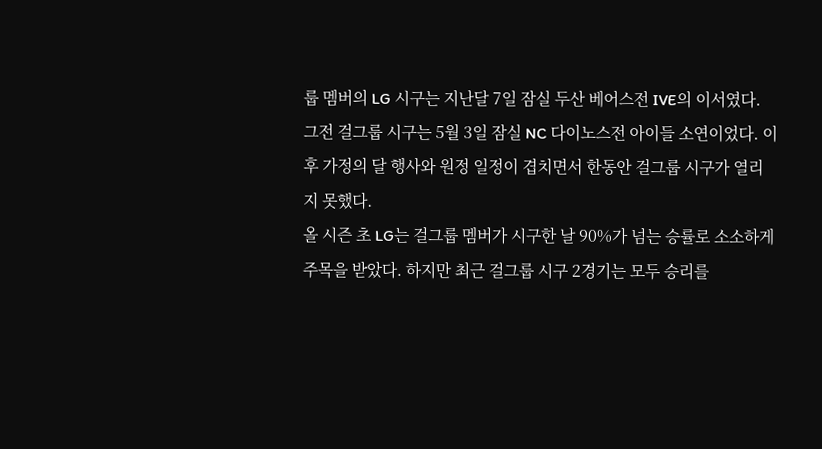룹 멤버의 LG 시구는 지난달 7일 잠실 두산 베어스전 IVE의 이서였다. 그전 걸그룹 시구는 5월 3일 잠실 NC 다이노스전 아이들 소연이었다. 이후 가정의 달 행사와 원정 일정이 겹치면서 한동안 걸그룹 시구가 열리지 못했다.
올 시즌 초 LG는 걸그룹 멤버가 시구한 날 90%가 넘는 승률로 소소하게 주목을 받았다. 하지만 최근 걸그룹 시구 2경기는 모두 승리를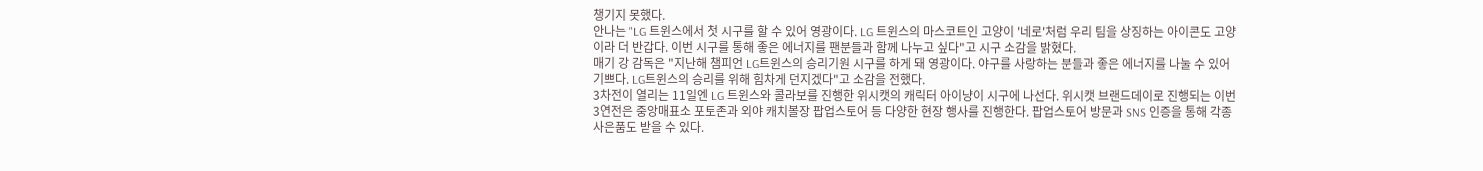챙기지 못했다.
안나는 "LG 트윈스에서 첫 시구를 할 수 있어 영광이다. LG 트윈스의 마스코트인 고양이 '네로'처럼 우리 팀을 상징하는 아이콘도 고양이라 더 반갑다. 이번 시구를 통해 좋은 에너지를 팬분들과 함께 나누고 싶다"고 시구 소감을 밝혔다.
매기 강 감독은 "지난해 챔피언 LG트윈스의 승리기원 시구를 하게 돼 영광이다. 야구를 사랑하는 분들과 좋은 에너지를 나눌 수 있어 기쁘다. LG트윈스의 승리를 위해 힘차게 던지겠다"고 소감을 전했다.
3차전이 열리는 11일엔 LG 트윈스와 콜라보를 진행한 위시캣의 캐릭터 아이냥이 시구에 나선다. 위시캣 브랜드데이로 진행되는 이번 3연전은 중앙매표소 포토존과 외야 캐치볼장 팝업스토어 등 다양한 현장 행사를 진행한다. 팝업스토어 방문과 SNS 인증을 통해 각종 사은품도 받을 수 있다.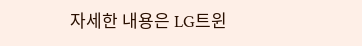자세한 내용은 LG트윈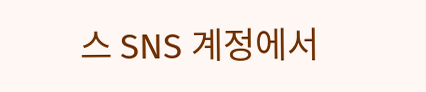스 SNS 계정에서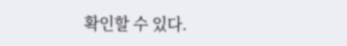확인할 수 있다.